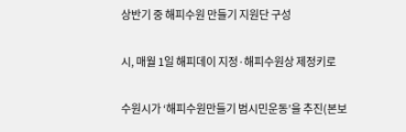상반기 중 해피수원 만들기 지원단 구성

시, 매월 1일 해피데이 지정·해피수원상 제정키로

수원시가 ‘해피수원만들기 범시민운동’을 추진(본보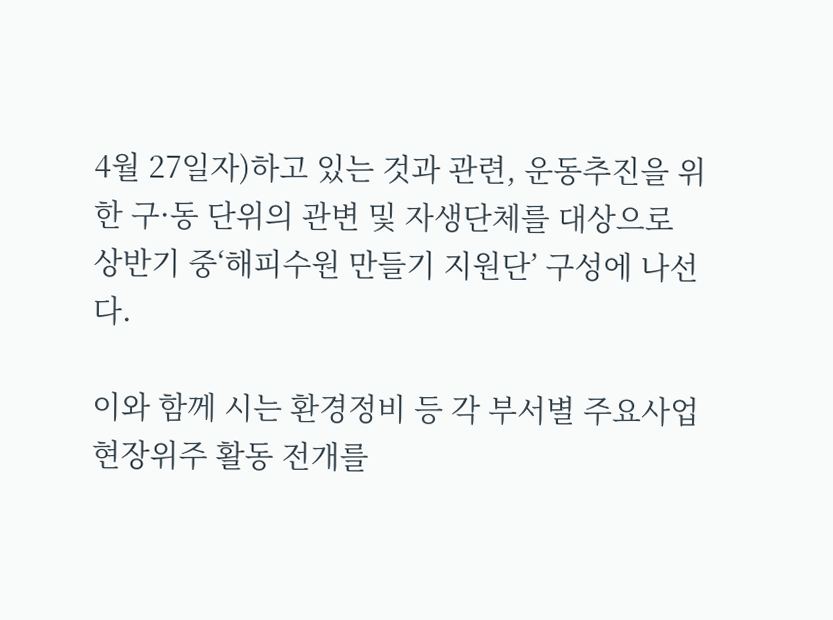4월 27일자)하고 있는 것과 관련, 운동추진을 위한 구·동 단위의 관변 및 자생단체를 대상으로 상반기 중‘해피수원 만들기 지원단’ 구성에 나선다.

이와 함께 시는 환경정비 등 각 부서별 주요사업 현장위주 활동 전개를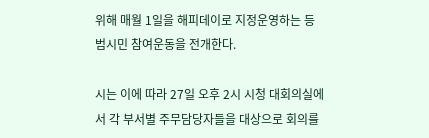위해 매월 1일을 해피데이로 지정운영하는 등 범시민 참여운동을 전개한다.

시는 이에 따라 27일 오후 2시 시청 대회의실에서 각 부서별 주무담당자들을 대상으로 회의를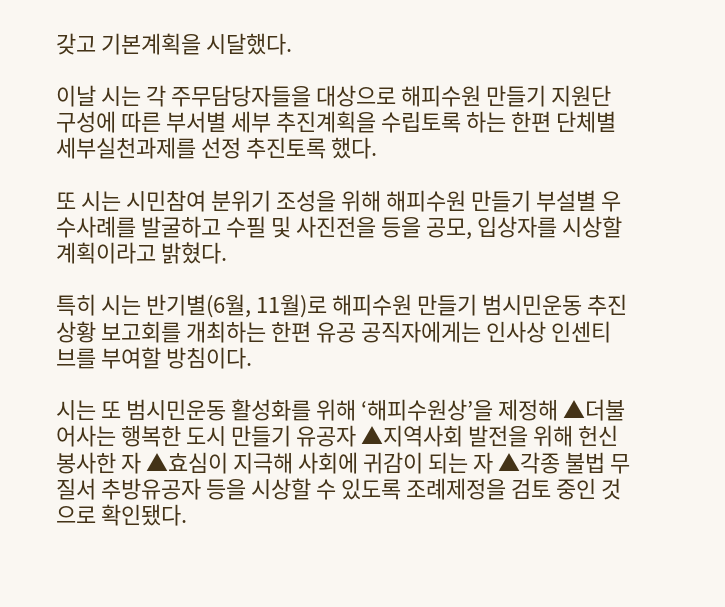갖고 기본계획을 시달했다.

이날 시는 각 주무담당자들을 대상으로 해피수원 만들기 지원단 구성에 따른 부서별 세부 추진계획을 수립토록 하는 한편 단체별 세부실천과제를 선정 추진토록 했다.

또 시는 시민참여 분위기 조성을 위해 해피수원 만들기 부설별 우수사례를 발굴하고 수필 및 사진전을 등을 공모, 입상자를 시상할 계획이라고 밝혔다.

특히 시는 반기별(6월, 11월)로 해피수원 만들기 범시민운동 추진상황 보고회를 개최하는 한편 유공 공직자에게는 인사상 인센티브를 부여할 방침이다.

시는 또 범시민운동 활성화를 위해 ‘해피수원상’을 제정해 ▲더불어사는 행복한 도시 만들기 유공자 ▲지역사회 발전을 위해 헌신 봉사한 자 ▲효심이 지극해 사회에 귀감이 되는 자 ▲각종 불법 무질서 추방유공자 등을 시상할 수 있도록 조례제정을 검토 중인 것으로 확인됐다.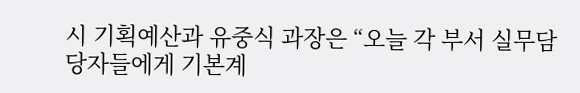시 기획예산과 유중식 과장은 “오늘 각 부서 실무담당자들에게 기본계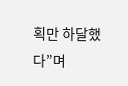획만 하달했다”며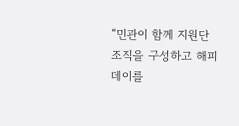“민관이 함께 지원단 조직을 구성하고 해피데이를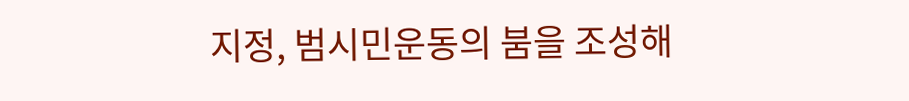지정, 범시민운동의 붐을 조성해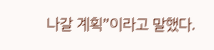나갈 계획”이라고 말했다.